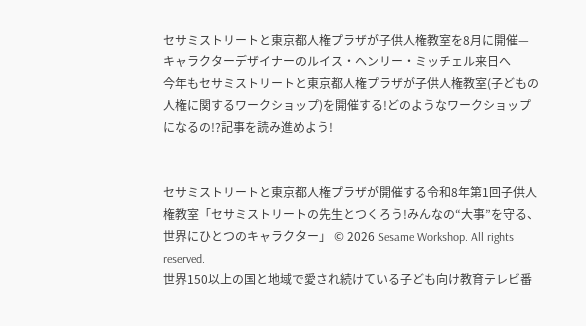セサミストリートと東京都人権プラザが子供人権教室を8月に開催—キャラクターデザイナーのルイス・ヘンリー・ミッチェル来日へ
今年もセサミストリートと東京都人権プラザが子供人権教室(子どもの人権に関するワークショップ)を開催する!どのようなワークショップになるの!?記事を読み進めよう!


セサミストリートと東京都人権プラザが開催する令和8年第1回子供人権教室「セサミストリートの先生とつくろう!みんなの“大事”を守る、世界にひとつのキャラクター」 © 2026 Sesame Workshop. All rights reserved.
世界150以上の国と地域で愛され続けている子ども向け教育テレビ番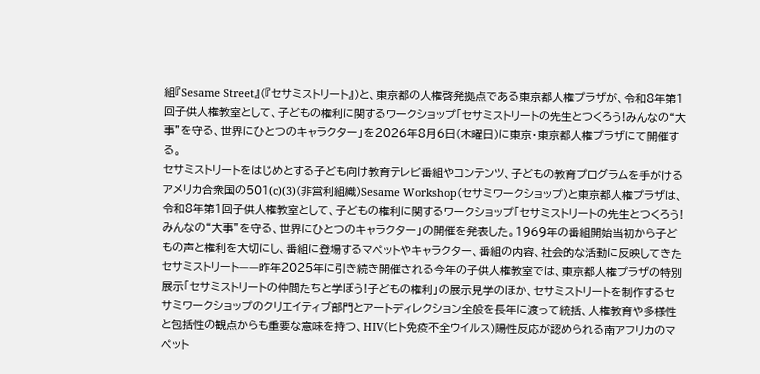組『Sesame Street』(『セサミストリート』)と、東京都の人権啓発拠点である東京都人権プラザが、令和8年第1回子供人権教室として、子どもの権利に関するワークショップ「セサミストリートの先生とつくろう!みんなの“大事”を守る、世界にひとつのキャラクター」を2026年8月6日(木曜日)に東京・東京都人権プラザにて開催する。
セサミストリートをはじめとする子ども向け教育テレビ番組やコンテンツ、子どもの教育プログラムを手がけるアメリカ合衆国の501(c)(3)(非営利組織)Sesame Workshop(セサミワークショップ)と東京都人権プラザは、令和8年第1回子供人権教室として、子どもの権利に関するワークショップ「セサミストリートの先生とつくろう!みんなの“大事”を守る、世界にひとつのキャラクター」の開催を発表した。1969年の番組開始当初から子どもの声と権利を大切にし、番組に登場するマペットやキャラクター、番組の内容、社会的な活動に反映してきたセサミストリート——昨年2025年に引き続き開催される今年の子供人権教室では、東京都人権プラザの特別展示「セサミストリートの仲間たちと学ぼう!子どもの権利」の展示見学のほか、セサミストリートを制作するセサミワークショップのクリエイティブ部門とアートディレクション全般を長年に渡って統括、人権教育や多様性と包括性の観点からも重要な意味を持つ、HIV(ヒト免疫不全ウイルス)陽性反応が認められる南アフリカのマペット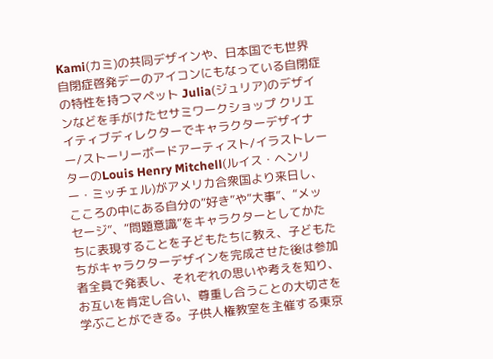Kami(カミ)の共同デザインや、日本国でも世界自閉症啓発デーのアイコンにもなっている自閉症の特性を持つマペット Julia(ジュリア)のデザインなどを手がけたセサミワークショップ クリエイティブディレクターでキャラクターデザイナー/ストーリーボードアーティスト/イラストレーターのLouis Henry Mitchell(ルイス・ヘンリー・ミッチェル)がアメリカ合衆国より来日し、こころの中にある自分の“好き”や“大事”、“メッセージ”、“問題意識”をキャラクターとしてかたちに表現することを子どもたちに教え、子どもたちがキャラクターデザインを完成させた後は参加者全員で発表し、それぞれの思いや考えを知り、お互いを肯定し合い、尊重し合うことの大切さを学ぶことができる。子供人権教室を主催する東京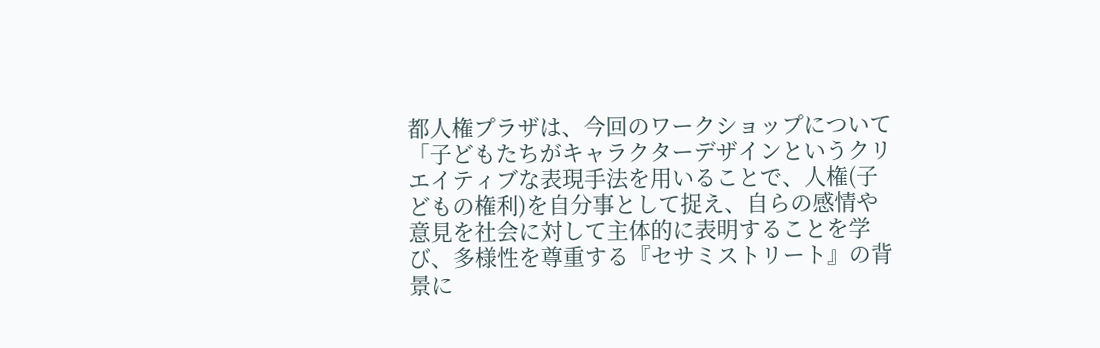都人権プラザは、今回のワークショップについて「子どもたちがキャラクターデザインというクリエイティブな表現手法を用いることで、人権(子どもの権利)を自分事として捉え、自らの感情や意見を社会に対して主体的に表明することを学び、多様性を尊重する『セサミストリート』の背景に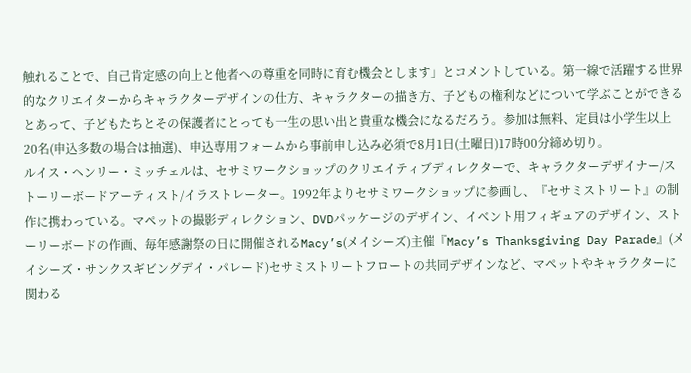触れることで、自己肯定感の向上と他者への尊重を同時に育む機会とします」とコメントしている。第一線で活躍する世界的なクリエイターからキャラクターデザインの仕方、キャラクターの描き方、子どもの権利などについて学ぶことができるとあって、子どもたちとその保護者にとっても一生の思い出と貴重な機会になるだろう。参加は無料、定員は小学生以上20名(申込多数の場合は抽選)、申込専用フォームから事前申し込み必須で8月1日(土曜日)17時00分締め切り。
ルイス・ヘンリー・ミッチェルは、セサミワークショップのクリエイティブディレクターで、キャラクターデザイナー/ストーリーボードアーティスト/イラストレーター。1992年よりセサミワークショップに参画し、『セサミストリート』の制作に携わっている。マペットの撮影ディレクション、DVDパッケージのデザイン、イベント用フィギュアのデザイン、ストーリーボードの作画、毎年感謝祭の日に開催されるMacy’s(メイシーズ)主催『Macy’s Thanksgiving Day Parade』(メイシーズ・サンクスギビングデイ・パレード)セサミストリートフロートの共同デザインなど、マペットやキャラクターに関わる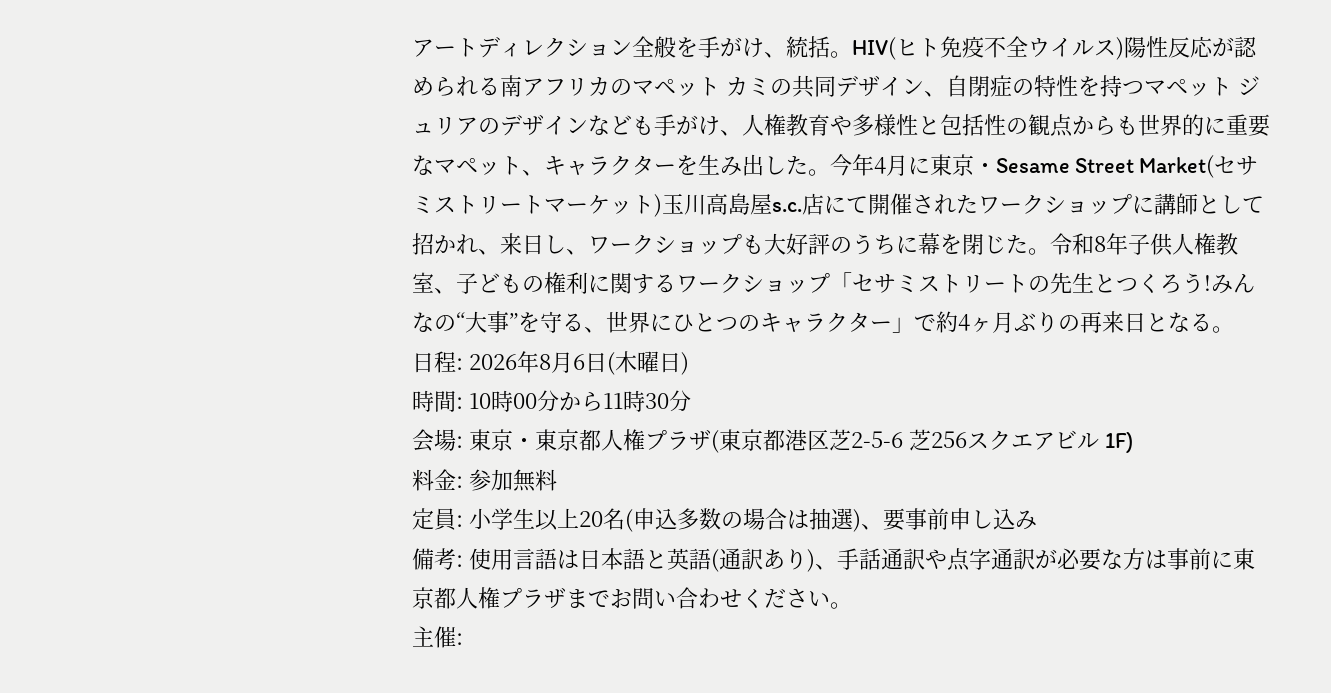アートディレクション全般を手がけ、統括。HIV(ヒト免疫不全ウイルス)陽性反応が認められる南アフリカのマペット カミの共同デザイン、自閉症の特性を持つマペット ジュリアのデザインなども手がけ、人権教育や多様性と包括性の観点からも世界的に重要なマペット、キャラクターを生み出した。今年4月に東京・Sesame Street Market(セサミストリートマーケット)玉川高島屋s.c.店にて開催されたワークショップに講師として招かれ、来日し、ワークショップも大好評のうちに幕を閉じた。令和8年子供人権教室、子どもの権利に関するワークショップ「セサミストリートの先生とつくろう!みんなの“大事”を守る、世界にひとつのキャラクター」で約4ヶ月ぶりの再来日となる。
日程: 2026年8月6日(木曜日)
時間: 10時00分から11時30分
会場: 東京・東京都人権プラザ(東京都港区芝2-5-6 芝256スクエアビル 1F)
料金: 参加無料
定員: 小学生以上20名(申込多数の場合は抽選)、要事前申し込み
備考: 使用言語は日本語と英語(通訳あり)、手話通訳や点字通訳が必要な方は事前に東京都人権プラザまでお問い合わせください。
主催: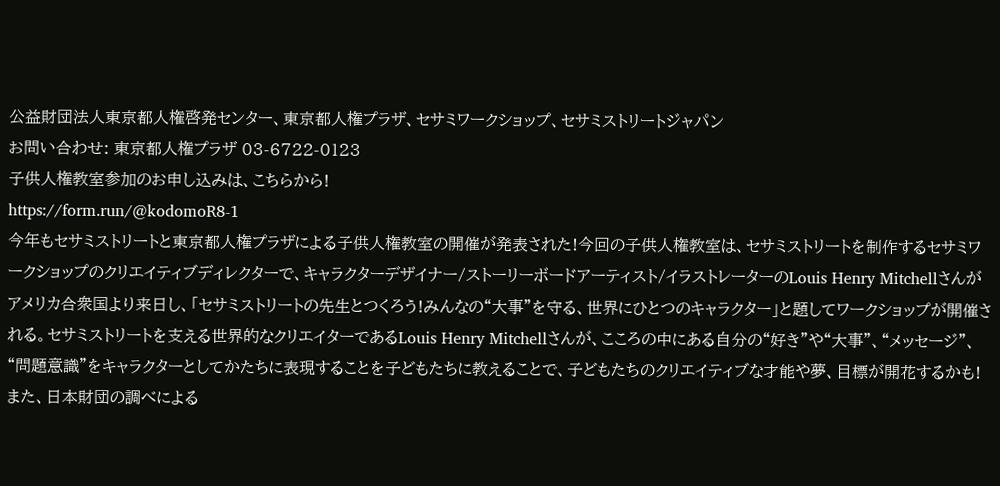公益財団法人東京都人権啓発センター、東京都人権プラザ、セサミワークショップ、セサミストリートジャパン
お問い合わせ: 東京都人権プラザ 03-6722-0123
子供人権教室参加のお申し込みは、こちらから!
https://form.run/@kodomoR8-1
今年もセサミストリートと東京都人権プラザによる子供人権教室の開催が発表された!今回の子供人権教室は、セサミストリートを制作するセサミワークショップのクリエイティブディレクターで、キャラクターデザイナー/ストーリーボードアーティスト/イラストレーターのLouis Henry Mitchellさんがアメリカ合衆国より来日し、「セサミストリートの先生とつくろう!みんなの“大事”を守る、世界にひとつのキャラクター」と題してワークショップが開催される。セサミストリートを支える世界的なクリエイターであるLouis Henry Mitchellさんが、こころの中にある自分の“好き”や“大事”、“メッセージ”、“問題意識”をキャラクターとしてかたちに表現することを子どもたちに教えることで、子どもたちのクリエイティブな才能や夢、目標が開花するかも!また、日本財団の調べによる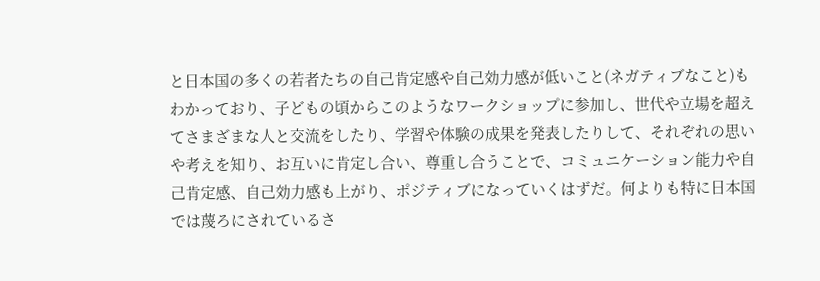と日本国の多くの若者たちの自己肯定感や自己効力感が低いこと(ネガティブなこと)もわかっており、子どもの頃からこのようなワークショップに参加し、世代や立場を超えてさまざまな人と交流をしたり、学習や体験の成果を発表したりして、それぞれの思いや考えを知り、お互いに肯定し合い、尊重し合うことで、コミュニケーション能力や自己肯定感、自己効力感も上がり、ポジティブになっていくはずだ。何よりも特に日本国では蔑ろにされているさ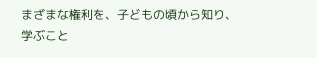まざまな権利を、子どもの頃から知り、学ぶこと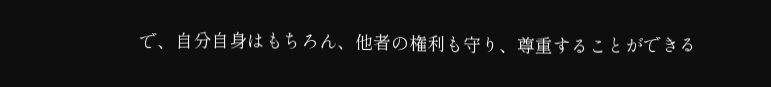で、自分自身はもちろん、他者の権利も守り、尊重することができる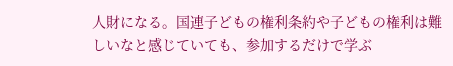人財になる。国連子どもの権利条約や子どもの権利は難しいなと感じていても、参加するだけで学ぶ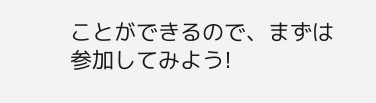ことができるので、まずは参加してみよう!